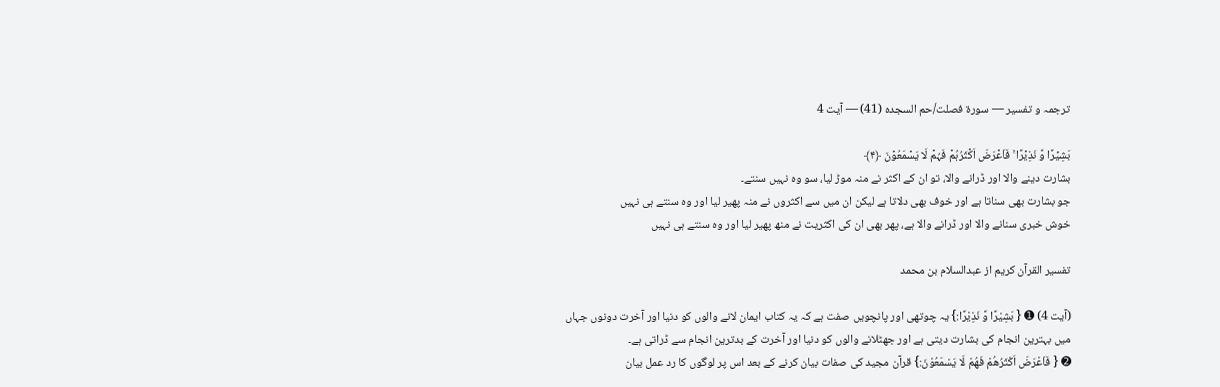ترجمہ و تفسیر — سورۃ فصلت/حم السجده (41) — آیت 4

بَشِیۡرًا وَّ نَذِیۡرًا ۚ فَاَعۡرَضَ اَکۡثَرُہُمۡ فَہُمۡ لَا یَسۡمَعُوۡنَ ﴿۴﴾
بشارت دینے والا اور ڈرانے والا، تو ان کے اکثر نے منہ موڑ لیا، سو وہ نہیں سنتے۔
جو بشارت بھی سناتا ہے اور خوف بھی دلاتا ہے لیکن ان میں سے اکثروں نے منہ پھیر لیا اور وہ سنتے ہی نہیں
خوش خبری سنانے والا اور ڈرانے والا ہے، پھر بھی ان کی اکثریت نے منھ پھیر لیا اور وه سنتے ہی نہیں

تفسیر القرآن کریم از عبدالسلام بن محمد

(آیت 4) ➊ { بَشِيْرًا وَّ نَذِيْرًا:} یہ چوتھی اور پانچویں صفت ہے کہ یہ کتاب ایمان لانے والوں کو دنیا اور آخرت دونوں جہاں میں بہترین انجام کی بشارت دیتی ہے اور جھٹلانے والوں کو دنیا اور آخرت کے بدترین انجام سے ڈراتی ہے۔
➋ { فَاَعْرَضَ اَكْثَرُهُمْ فَهُمْ لَا يَسْمَعُوْنَ:} قرآن مجید کی صفات بیان کرنے کے بعد اس پر لوگوں کا رد عمل بیان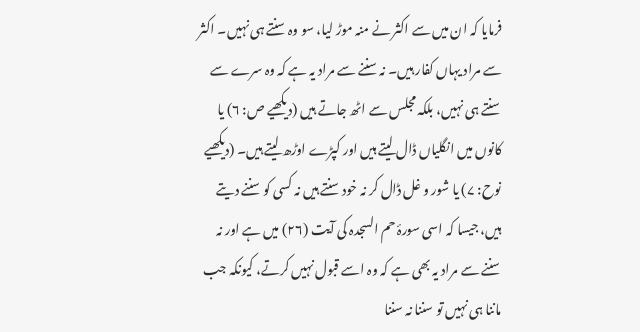فرمایا کہ ان میں سے اکثر نے منہ موڑ لیا، سو وہ سنتے ہی نہیں۔ اکثر سے مراد یہاں کفار ہیں۔ نہ سننے سے مراد یہ ہے کہ وہ سرے سے سنتے ہی نہیں، بلکہ مجلس سے اٹھ جاتے ہیں (دیکھیے ص: ۶) یا کانوں میں انگلیاں ڈال لیتے ہیں اور کپڑے اوڑھ لیتے ہیں۔ (دیکھیے نوح: ۷) یا شور و غل ڈال کر نہ خود سنتے ہیں نہ کسی کو سننے دیتے ہیں، جیسا کہ اسی سورۂ حم السجدہ کی آیت (۲۶) میں ہے اور نہ سننے سے مراد یہ بھی ہے کہ وہ اسے قبول نہیں کرتے، کیونکہ جب ماننا ہی نہیں تو سننا نہ سننا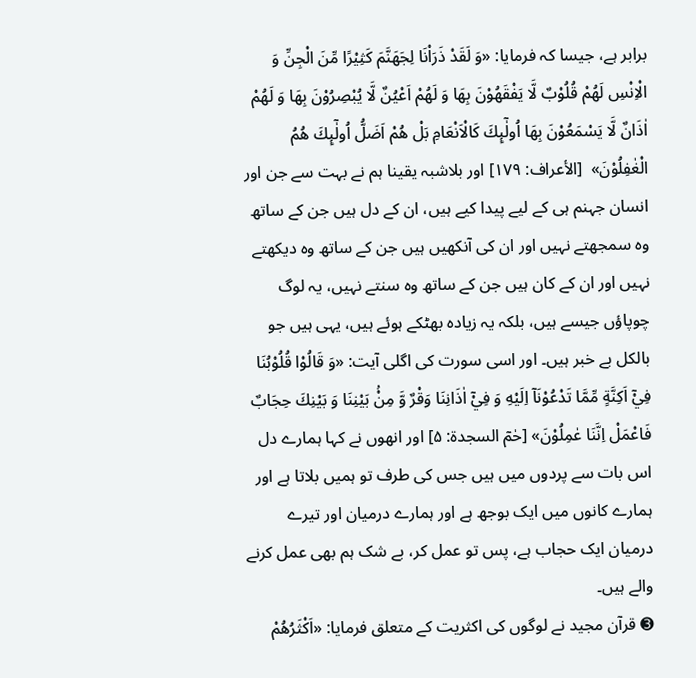برابر ہے، جیسا کہ فرمایا: «وَ لَقَدْ ذَرَاْنَا لِجَهَنَّمَ كَثِيْرًا مِّنَ الْجِنِّ وَ الْاِنْسِ لَهُمْ قُلُوْبٌ لَّا يَفْقَهُوْنَ بِهَا وَ لَهُمْ اَعْيُنٌ لَّا يُبْصِرُوْنَ بِهَا وَ لَهُمْ اٰذَانٌ لَّا يَسْمَعُوْنَ بِهَا اُولٰٓىِٕكَ كَالْاَنْعَامِ بَلْ هُمْ اَضَلُّ اُولٰٓىِٕكَ هُمُ الْغٰفِلُوْنَ»  [الأعراف: ۱۷۹] اور بلاشبہ یقینا ہم نے بہت سے جن اور انسان جہنم ہی کے لیے پیدا کیے ہیں، ان کے دل ہیں جن کے ساتھ وہ سمجھتے نہیں اور ان کی آنکھیں ہیں جن کے ساتھ وہ دیکھتے نہیں اور ان کے کان ہیں جن کے ساتھ وہ سنتے نہیں، یہ لوگ چوپاؤں جیسے ہیں، بلکہ یہ زیادہ بھٹکے ہوئے ہیں، یہی ہیں جو بالکل بے خبر ہیں۔ اور اسی سورت کی اگلی آیت: «وَ قَالُوْا قُلُوْبُنَا فِيْۤ اَكِنَّةٍ مِّمَّا تَدْعُوْنَاۤ اِلَيْهِ وَ فِيْۤ اٰذَانِنَا وَقْرٌ وَّ مِنْۢ بَيْنِنَا وَ بَيْنِكَ حِجَابٌ فَاعْمَلْ اِنَّنَا عٰمِلُوْنَ» [حٰمٓ السجدۃ: ۵] اور انھوں نے کہا ہمارے دل اس بات سے پردوں میں ہیں جس کی طرف تو ہمیں بلاتا ہے اور ہمارے کانوں میں ایک بوجھ ہے اور ہمارے درمیان اور تیرے درمیان ایک حجاب ہے، پس تو عمل کر، بے شک ہم بھی عمل کرنے والے ہیں۔
➌ قرآن مجید نے لوگوں کی اکثریت کے متعلق فرمایا: «اَكْثَرُهُمْ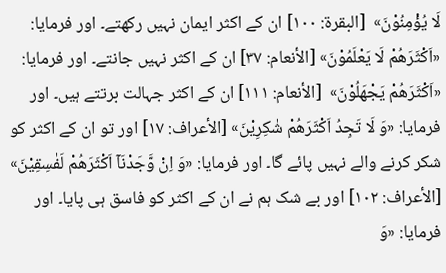لَا يُؤْمِنُوْنَ»  [البقرۃ: ۱۰۰] ان کے اکثر ایمان نہیں رکھتے۔ اور فرمایا: «اَكْثَرَهُمْ لَا يَعْلَمُوْنَ» [الأنعام: ۳۷] ان کے اکثر نہیں جانتے۔ اور فرمایا: «اَكْثَرَهُمْ يَجْهَلُوْنَ»  [الأنعام: ۱۱۱] ان کے اکثر جہالت برتتے ہیں۔ اور فرمایا: «وَ لَا تَجِدُ اَكْثَرَهُمْ شٰكِرِيْنَ» [الأعراف: ۱۷] اور تو ان کے اکثر کو شکر کرنے والے نہیں پائے گا۔ اور فرمایا: «وَ اِنْ وَّجَدْنَاۤ اَكْثَرَهُمْ لَفٰسِقِيْنَ» [الأعراف: ۱۰۲] اور بے شک ہم نے ان کے اکثر کو فاسق ہی پایا۔ اور فرمایا: «وَ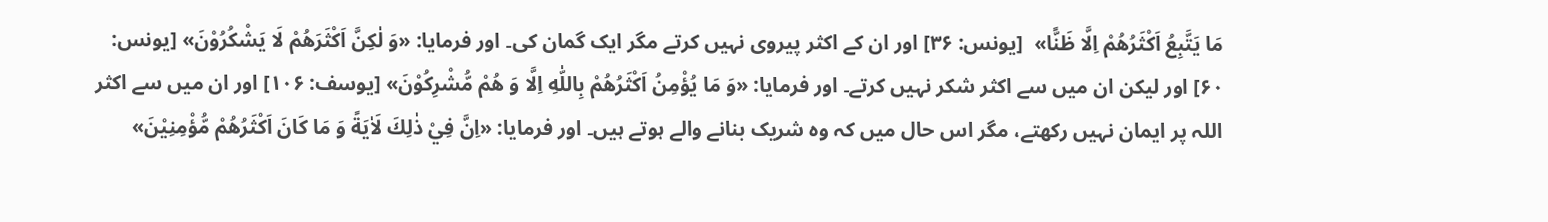مَا يَتَّبِعُ اَكْثَرُهُمْ اِلَّا ظَنًّا»  [یونس: ۳۶] اور ان کے اکثر پیروی نہیں کرتے مگر ایک گمان کی۔ اور فرمایا: «وَ لٰكِنَّ اَكْثَرَهُمْ لَا يَشْكُرُوْنَ» [یونس: ۶۰] اور لیکن ان میں سے اکثر شکر نہیں کرتے۔ اور فرمایا: «وَ مَا يُؤْمِنُ اَكْثَرُهُمْ بِاللّٰهِ اِلَّا وَ هُمْ مُّشْرِكُوْنَ» [یوسف: ۱۰۶] اور ان میں سے اکثر اللہ پر ایمان نہیں رکھتے، مگر اس حال میں کہ وہ شریک بنانے والے ہوتے ہیں۔ اور فرمایا: «اِنَّ فِيْ ذٰلِكَ لَاٰيَةً وَ مَا كَانَ اَكْثَرُهُمْ مُّؤْمِنِيْنَ»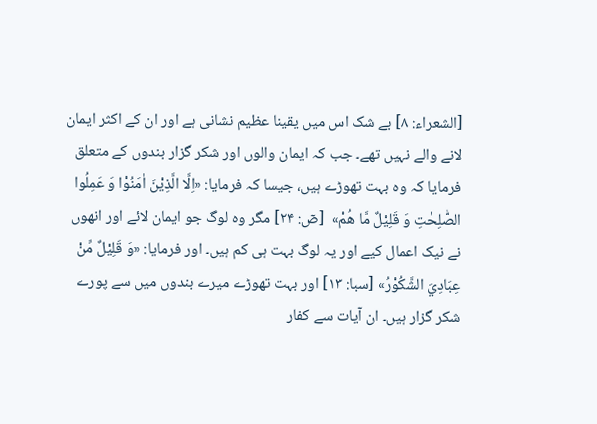[الشعراء: ۸] بے شک اس میں یقینا عظیم نشانی ہے اور ان کے اکثر ایمان لانے والے نہیں تھے۔ جب کہ ایمان والوں اور شکر گزار بندوں کے متعلق فرمایا کہ وہ بہت تھوڑے ہیں، جیسا کہ فرمایا: «اِلَّا الَّذِيْنَ اٰمَنُوْا وَ عَمِلُوا الصّٰلِحٰتِ وَ قَلِيْلٌ مَّا هُمْ»  [صٓ: ۲۴] مگر وہ لوگ جو ایمان لائے اور انھوں نے نیک اعمال کیے اور یہ لوگ بہت ہی کم ہیں۔ اور فرمایا: «وَ قَلِيْلٌ مِّنْ عِبَادِيَ الشَّكُوْرُ» [سبا: ۱۳] اور بہت تھوڑے میرے بندوں میں سے پورے شکر گزار ہیں۔ ان آیات سے کفار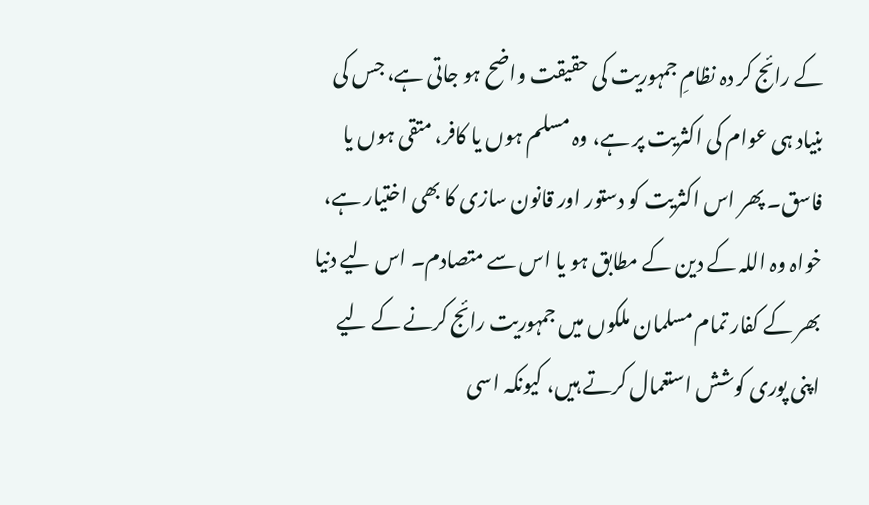کے رائج کر دہ نظامِ جمہوریت کی حقیقت واضح ہو جاتی ہے، جس کی بنیاد ہی عوام کی اکثریت پر ہے، وہ مسلم ہوں یا کافر، متقی ہوں یا فاسق۔ پھر اس اکثریت کو دستور اور قانون سازی کا بھی اختیار ہے، خواہ وہ اللہ کے دین کے مطابق ہو یا اس سے متصادم۔ اس لیے دنیا بھر کے کفار تمام مسلمان ملکوں میں جمہوریت رائج کرنے کے لیے اپنی پوری کوشش استعمال کرتے ہیں، کیونکہ اسی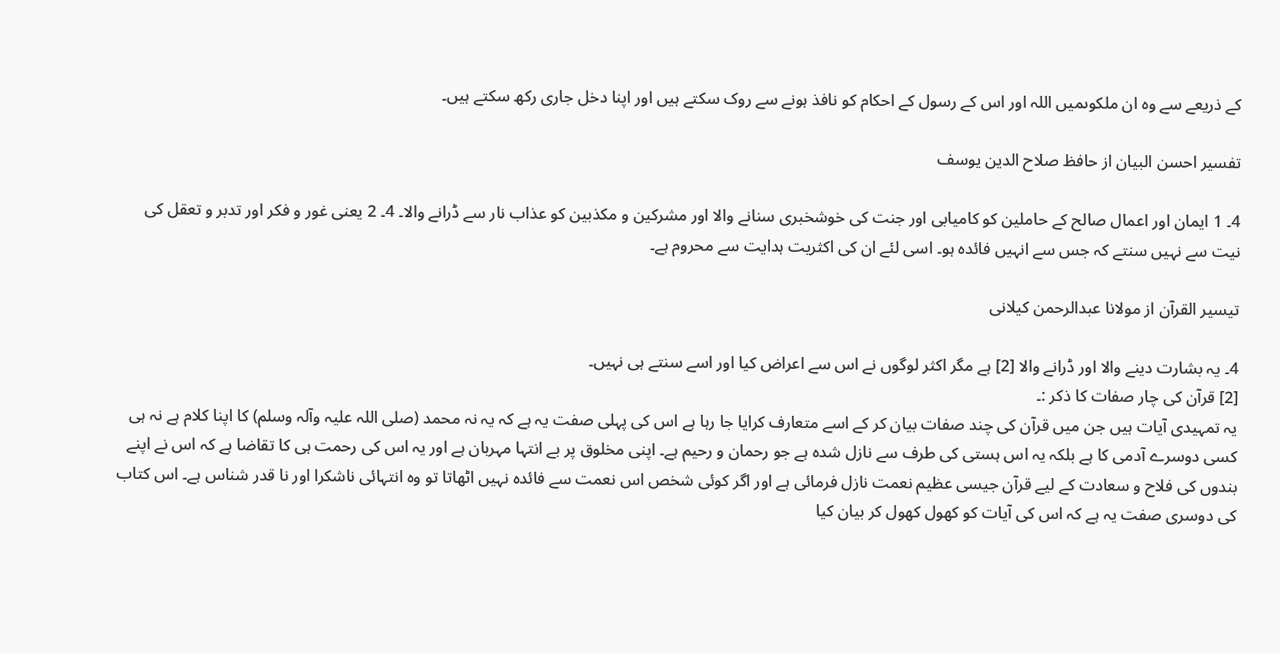کے ذریعے سے وہ ان ملکوںمیں اللہ اور اس کے رسول کے احکام کو نافذ ہونے سے روک سکتے ہیں اور اپنا دخل جاری رکھ سکتے ہیں۔

تفسیر احسن البیان از حافظ صلاح الدین یوسف

4۔ 1 ایمان اور اعمال صالح کے حاملین کو کامیابی اور جنت کی خوشخبری سنانے والا اور مشرکین و مکذبین کو عذاب نار سے ڈرانے والا۔ 4۔ 2 یعنی غور و فکر اور تدبر و تعقل کی نیت سے نہیں سنتے کہ جس سے انہیں فائدہ ہو۔ اسی لئے ان کی اکثریت ہدایت سے محروم ہے۔

تيسير القرآن از مولانا عبدالرحمن کیلانی

4۔ یہ بشارت دینے والا اور ڈرانے والا [2] ہے مگر اکثر لوگوں نے اس سے اعراض کیا اور اسے سنتے ہی نہیں۔
[2] قرآن کی چار صفات کا ذکر :۔
یہ تمہیدی آیات ہیں جن میں قرآن کی چند صفات بیان کر کے اسے متعارف کرایا جا رہا ہے اس کی پہلی صفت یہ ہے کہ یہ نہ محمد (صلی اللہ علیہ وآلہ وسلم) کا اپنا کلام ہے نہ ہی کسی دوسرے آدمی کا ہے بلکہ یہ اس ہستی کی طرف سے نازل شدہ ہے جو رحمان و رحیم ہے۔ اپنی مخلوق پر بے انتہا مہربان ہے اور یہ اس کی رحمت ہی کا تقاضا ہے کہ اس نے اپنے بندوں کی فلاح و سعادت کے لیے قرآن جیسی عظیم نعمت نازل فرمائی ہے اور اگر کوئی شخص اس نعمت سے فائدہ نہیں اٹھاتا تو وہ انتہائی ناشکرا اور نا قدر شناس ہے۔ اس کتاب کی دوسری صفت یہ ہے کہ اس کی آیات کو کھول کھول کر بیان کیا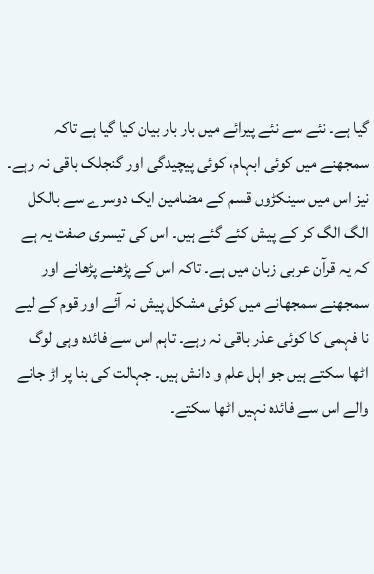گیا ہے۔ نئے سے نئے پیرائے میں بار بار بیان کیا گیا ہے تاکہ سمجھنے میں کوئی ابہام، کوئی پیچیدگی اور گنجلک باقی نہ رہے۔ نیز اس میں سینکڑوں قسم کے مضامین ایک دوسرے سے بالکل الگ الگ کر کے پیش کئے گئے ہیں۔ اس کی تیسری صفت یہ ہے کہ یہ قرآن عربی زبان میں ہے۔ تاکہ اس کے پڑھنے پڑھانے اور سمجھنے سمجھانے میں کوئی مشکل پیش نہ آئے اور قوم کے لیے نا فہمی کا کوئی عذر باقی نہ رہے۔ تاہم اس سے فائدہ وہی لوگ اٹھا سکتے ہیں جو اہل علم و دانش ہیں۔ جہالت کی بنا پر اڑ جانے والے اس سے فائدہ نہیں اٹھا سکتے۔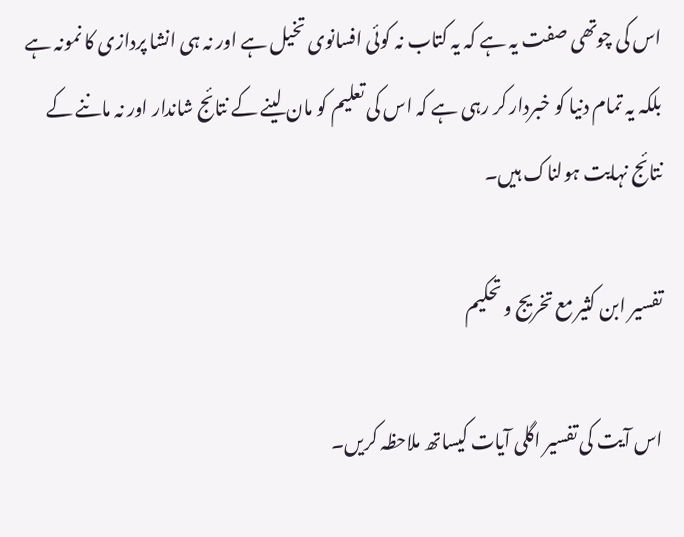اس کی چوتھی صفت یہ ہے کہ یہ کتاب نہ کوئی افسانوی تخیل ہے اور نہ ہی انشا پردازی کا نمونہ ہے بلکہ یہ تمام دنیا کو خبردار کر رہی ہے کہ اس کی تعلیم کو مان لینے کے نتائج شاندار اور نہ ماننے کے نتائج نہایت ہولناک ہیں۔

تفسیر ابن کثیر مع تخریج و تحکیم

اس آیت کی تفسیر اگلی آیات کیساتھ ملاحظہ کریں۔